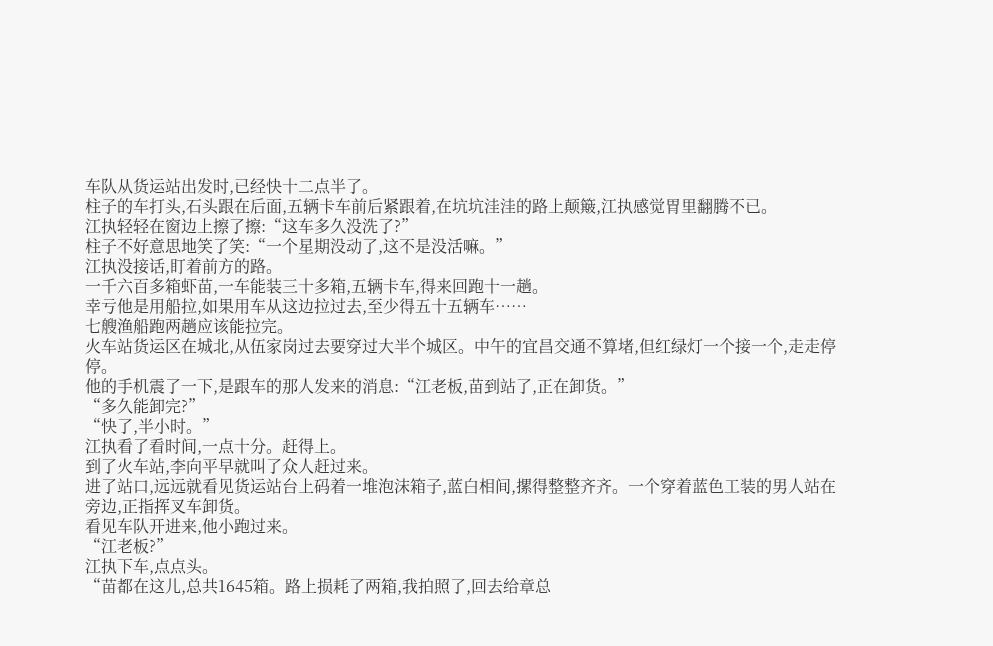车队从货运站出发时,已经快十二点半了。
柱子的车打头,石头跟在后面,五辆卡车前后紧跟着,在坑坑洼洼的路上颠簸,江执感觉胃里翻腾不已。
江执轻轻在窗边上擦了擦:“这车多久没洗了?”
柱子不好意思地笑了笑:“一个星期没动了,这不是没活嘛。”
江执没接话,盯着前方的路。
一千六百多箱虾苗,一车能装三十多箱,五辆卡车,得来回跑十一趟。
幸亏他是用船拉,如果用车从这边拉过去,至少得五十五辆车……
七艘渔船跑两趟应该能拉完。
火车站货运区在城北,从伍家岗过去要穿过大半个城区。中午的宜昌交通不算堵,但红绿灯一个接一个,走走停停。
他的手机震了一下,是跟车的那人发来的消息:“江老板,苗到站了,正在卸货。”
“多久能卸完?”
“快了,半小时。”
江执看了看时间,一点十分。赶得上。
到了火车站,李向平早就叫了众人赶过来。
进了站口,远远就看见货运站台上码着一堆泡沫箱子,蓝白相间,摞得整整齐齐。一个穿着蓝色工装的男人站在旁边,正指挥叉车卸货。
看见车队开进来,他小跑过来。
“江老板?”
江执下车,点点头。
“苗都在这儿,总共1645箱。路上损耗了两箱,我拍照了,回去给章总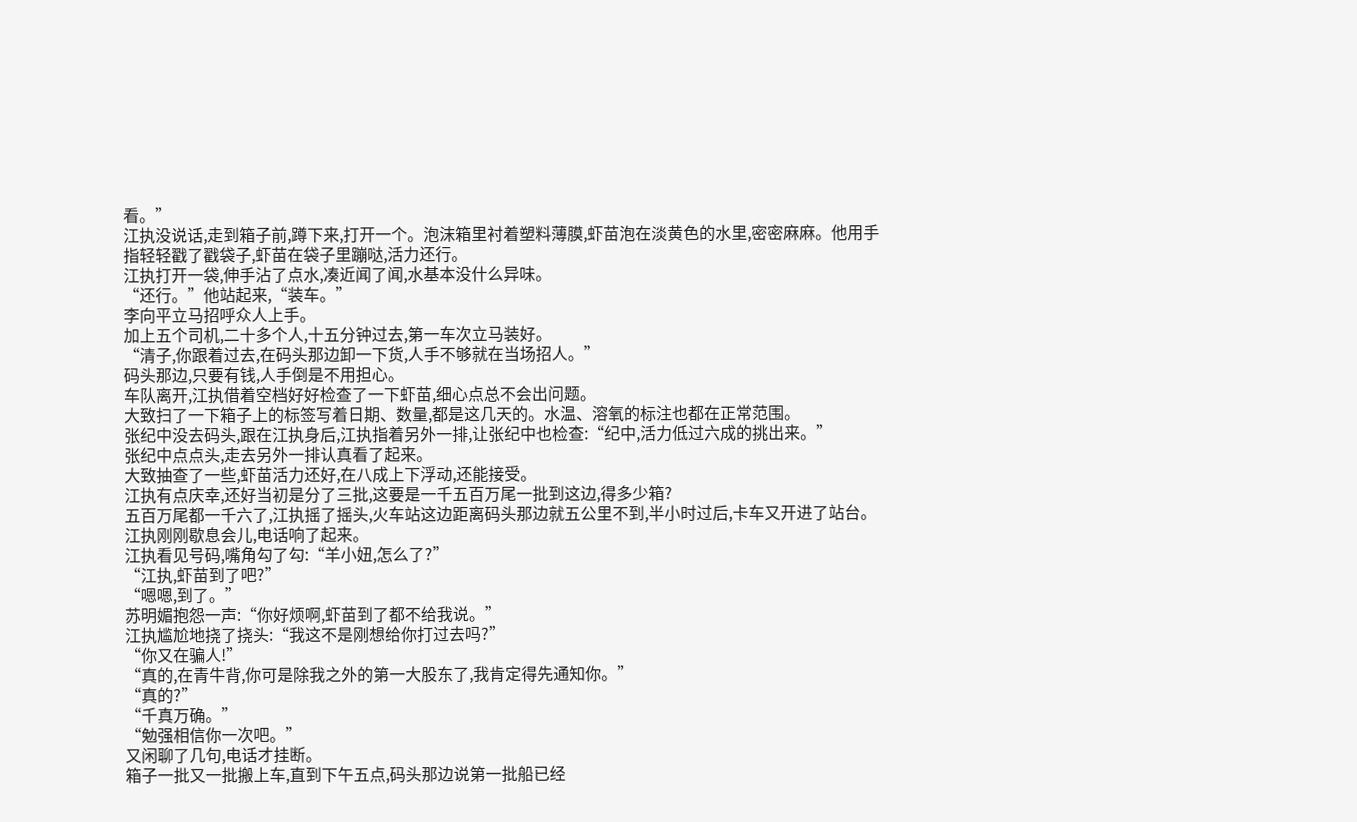看。”
江执没说话,走到箱子前,蹲下来,打开一个。泡沫箱里衬着塑料薄膜,虾苗泡在淡黄色的水里,密密麻麻。他用手指轻轻戳了戳袋子,虾苗在袋子里蹦哒,活力还行。
江执打开一袋,伸手沾了点水,凑近闻了闻,水基本没什么异味。
“还行。”他站起来,“装车。”
李向平立马招呼众人上手。
加上五个司机,二十多个人,十五分钟过去,第一车次立马装好。
“清子,你跟着过去,在码头那边卸一下货,人手不够就在当场招人。”
码头那边,只要有钱,人手倒是不用担心。
车队离开,江执借着空档好好检查了一下虾苗,细心点总不会出问题。
大致扫了一下箱子上的标签写着日期、数量,都是这几天的。水温、溶氧的标注也都在正常范围。
张纪中没去码头,跟在江执身后,江执指着另外一排,让张纪中也检查:“纪中,活力低过六成的挑出来。”
张纪中点点头,走去另外一排认真看了起来。
大致抽查了一些,虾苗活力还好,在八成上下浮动,还能接受。
江执有点庆幸,还好当初是分了三批,这要是一千五百万尾一批到这边,得多少箱?
五百万尾都一千六了,江执摇了摇头,火车站这边距离码头那边就五公里不到,半小时过后,卡车又开进了站台。
江执刚刚歇息会儿,电话响了起来。
江执看见号码,嘴角勾了勾:“羊小妞,怎么了?”
“江执,虾苗到了吧?”
“嗯嗯,到了。”
苏明媚抱怨一声:“你好烦啊,虾苗到了都不给我说。”
江执尴尬地挠了挠头:“我这不是刚想给你打过去吗?”
“你又在骗人!”
“真的,在青牛背,你可是除我之外的第一大股东了,我肯定得先通知你。”
“真的?”
“千真万确。”
“勉强相信你一次吧。”
又闲聊了几句,电话才挂断。
箱子一批又一批搬上车,直到下午五点,码头那边说第一批船已经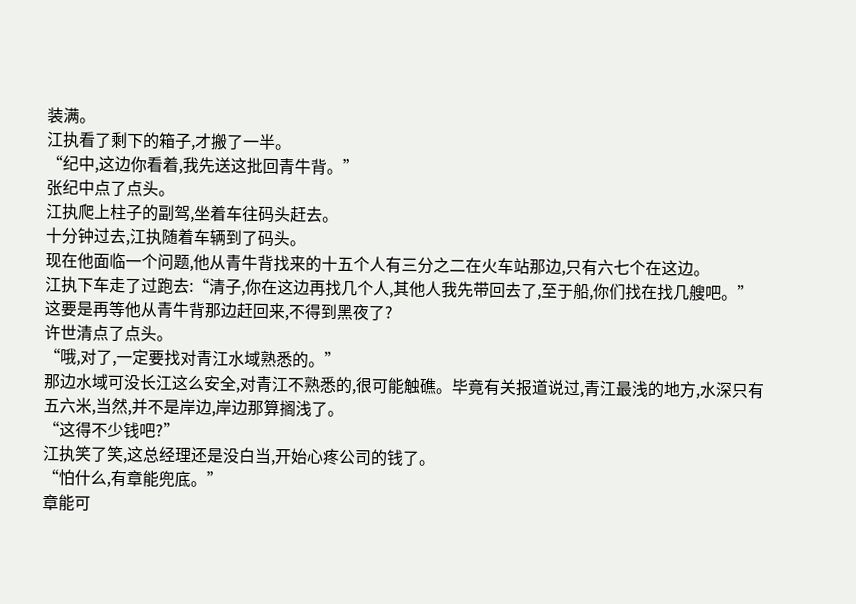装满。
江执看了剩下的箱子,才搬了一半。
“纪中,这边你看着,我先送这批回青牛背。”
张纪中点了点头。
江执爬上柱子的副驾,坐着车往码头赶去。
十分钟过去,江执随着车辆到了码头。
现在他面临一个问题,他从青牛背找来的十五个人有三分之二在火车站那边,只有六七个在这边。
江执下车走了过跑去:“清子,你在这边再找几个人,其他人我先带回去了,至于船,你们找在找几艘吧。”
这要是再等他从青牛背那边赶回来,不得到黑夜了?
许世清点了点头。
“哦,对了,一定要找对青江水域熟悉的。”
那边水域可没长江这么安全,对青江不熟悉的,很可能触礁。毕竟有关报道说过,青江最浅的地方,水深只有五六米,当然,并不是岸边,岸边那算搁浅了。
“这得不少钱吧?”
江执笑了笑,这总经理还是没白当,开始心疼公司的钱了。
“怕什么,有章能兜底。”
章能可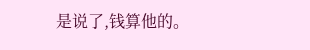是说了,钱算他的。